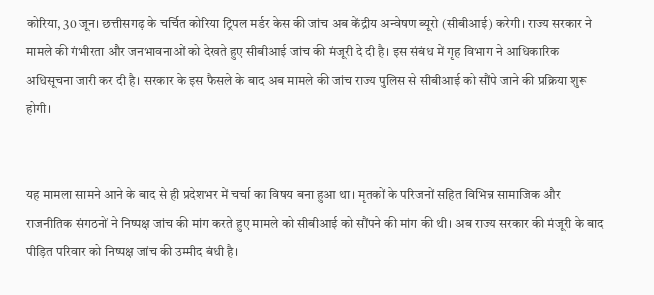कोरिया, 30 जून। छत्तीसगढ़ के चर्चित कोरिया ट्रिपल मर्डर केस की जांच अब केंद्रीय अन्वेषण ब्यूरो (सीबीआई) करेगी। राज्य सरकार ने मामले की गंभीरता और जनभावनाओं को देखते हुए सीबीआई जांच की मंजूरी दे दी है। इस संबंध में गृह विभाग ने आधिकारिक अधिसूचना जारी कर दी है। सरकार के इस फैसले के बाद अब मामले की जांच राज्य पुलिस से सीबीआई को सौंपे जाने की प्रक्रिया शुरू होगी।


यह मामला सामने आने के बाद से ही प्रदेशभर में चर्चा का विषय बना हुआ था। मृतकों के परिजनों सहित विभिन्न सामाजिक और राजनीतिक संगठनों ने निष्पक्ष जांच की मांग करते हुए मामले को सीबीआई को सौंपने की मांग की थी। अब राज्य सरकार की मंजूरी के बाद पीड़ित परिवार को निष्पक्ष जांच की उम्मीद बंधी है।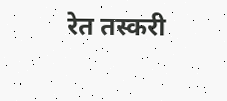रेत तस्करी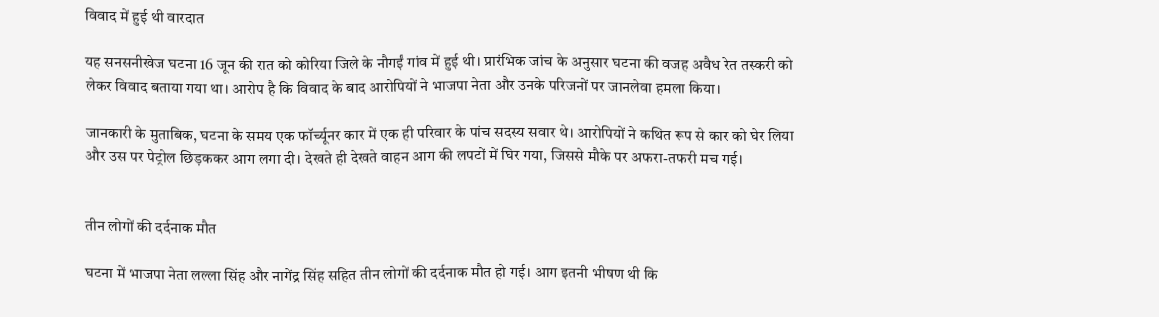विवाद में हुई थी वारदात

यह सनसनीखेज घटना 16 जून की रात को कोरिया जिले के नौगईं गांव में हुई थी। प्रारंभिक जांच के अनुसार घटना की वजह अवैध रेत तस्करी को लेकर विवाद बताया गया था। आरोप है कि विवाद के बाद आरोपियों ने भाजपा नेता और उनके परिजनों पर जानलेवा हमला किया।

जानकारी के मुताबिक, घटना के समय एक फॉर्च्यूनर कार में एक ही परिवार के पांच सदस्य सवार थे। आरोपियों ने कथित रूप से कार को घेर लिया और उस पर पेट्रोल छिड़ककर आग लगा दी। देखते ही देखते वाहन आग की लपटों में घिर गया, जिससे मौके पर अफरा-तफरी मच गई।


तीन लोगों की दर्दनाक मौत

घटना में भाजपा नेता लल्ला सिंह और नागेंद्र सिंह सहित तीन लोगों की दर्दनाक मौत हो गई। आग इतनी भीषण थी कि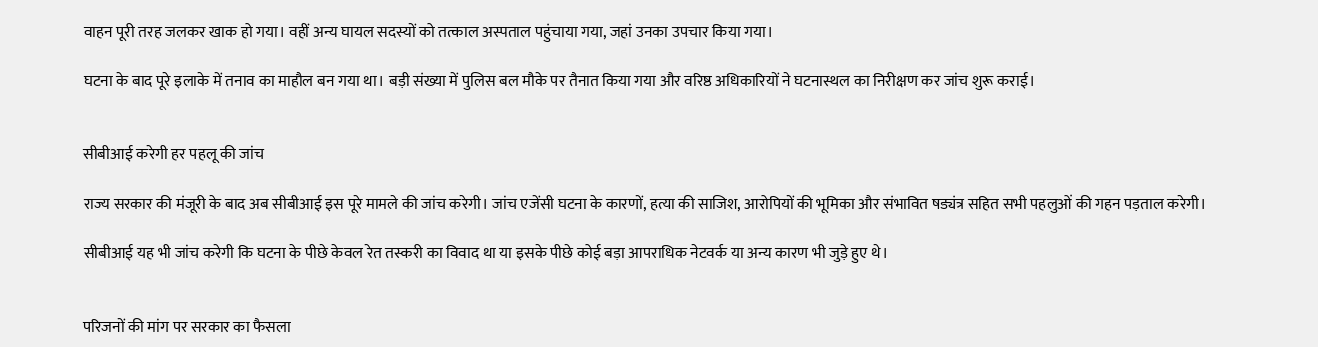वाहन पूरी तरह जलकर खाक हो गया। वहीं अन्य घायल सदस्यों को तत्काल अस्पताल पहुंचाया गया, जहां उनका उपचार किया गया।

घटना के बाद पूरे इलाके में तनाव का माहौल बन गया था। बड़ी संख्या में पुलिस बल मौके पर तैनात किया गया और वरिष्ठ अधिकारियों ने घटनास्थल का निरीक्षण कर जांच शुरू कराई।


सीबीआई करेगी हर पहलू की जांच

राज्य सरकार की मंजूरी के बाद अब सीबीआई इस पूरे मामले की जांच करेगी। जांच एजेंसी घटना के कारणों, हत्या की साजिश, आरोपियों की भूमिका और संभावित षड्यंत्र सहित सभी पहलुओं की गहन पड़ताल करेगी।

सीबीआई यह भी जांच करेगी कि घटना के पीछे केवल रेत तस्करी का विवाद था या इसके पीछे कोई बड़ा आपराधिक नेटवर्क या अन्य कारण भी जुड़े हुए थे।


परिजनों की मांग पर सरकार का फैसला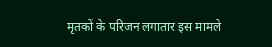मृतकों के परिजन लगातार इस मामले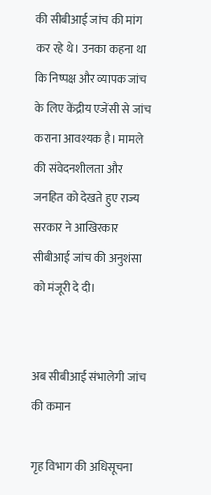की सीबीआई जांच की मांग कर रहे थे। उनका कहना था कि निष्पक्ष और व्यापक जांच के लिए केंद्रीय एजेंसी से जांच कराना आवश्यक है। मामले की संवेदनशीलता और जनहित को देखते हुए राज्य सरकार ने आखिरकार सीबीआई जांच की अनुशंसा को मंजूरी दे दी।


अब सीबीआई संभालेगी जांच की कमान

गृह विभाग की अधिसूचना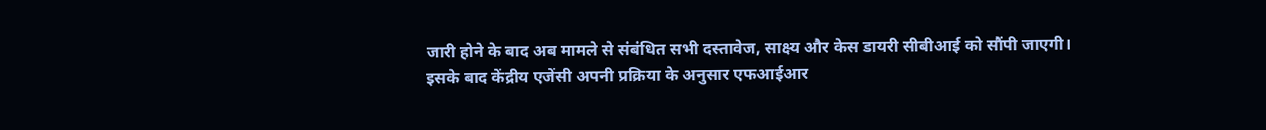जारी होने के बाद अब मामले से संबंधित सभी दस्तावेज, साक्ष्य और केस डायरी सीबीआई को सौंपी जाएगी। इसके बाद केंद्रीय एजेंसी अपनी प्रक्रिया के अनुसार एफआईआर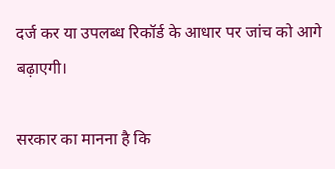दर्ज कर या उपलब्ध रिकॉर्ड के आधार पर जांच को आगे बढ़ाएगी।

सरकार का मानना है कि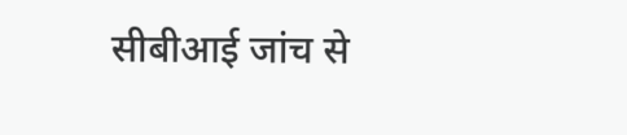सीबीआई जांच से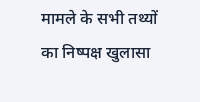मामले के सभी तथ्यों का निष्पक्ष खुलासा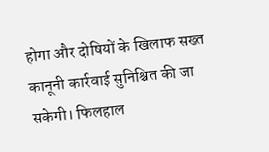होगा और दोषियों के खिलाफ सख्त कानूनी कार्रवाई सुनिश्चित की जा सकेगी। फिलहाल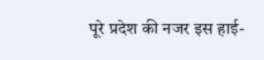पूरे प्रदेश की नजर इस हाई-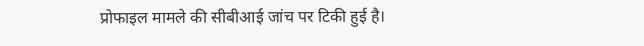प्रोफाइल मामले की सीबीआई जांच पर टिकी हुई है।